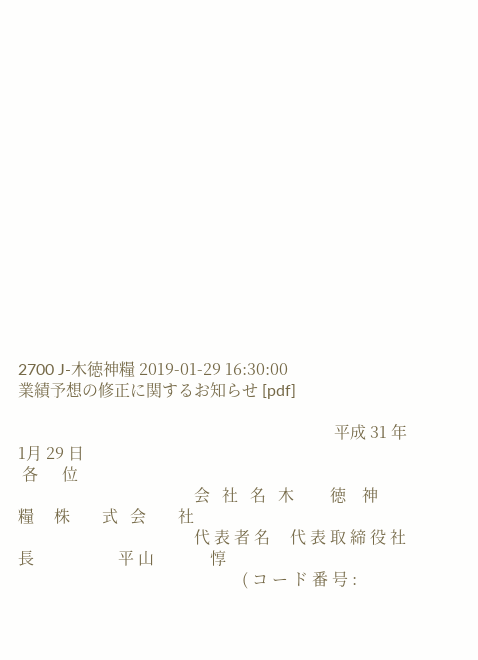2700 J-木徳神糧 2019-01-29 16:30:00
業績予想の修正に関するお知らせ [pdf]

                                                                               平成 31 年1月 29 日
 各      位
                                            会   社   名   木         徳    神       糧     株        式   会        社
                                            代 表 者 名     代 表 取 締 役 社 長                     平 山              惇
                                                        ( コ ー ド 番 号 :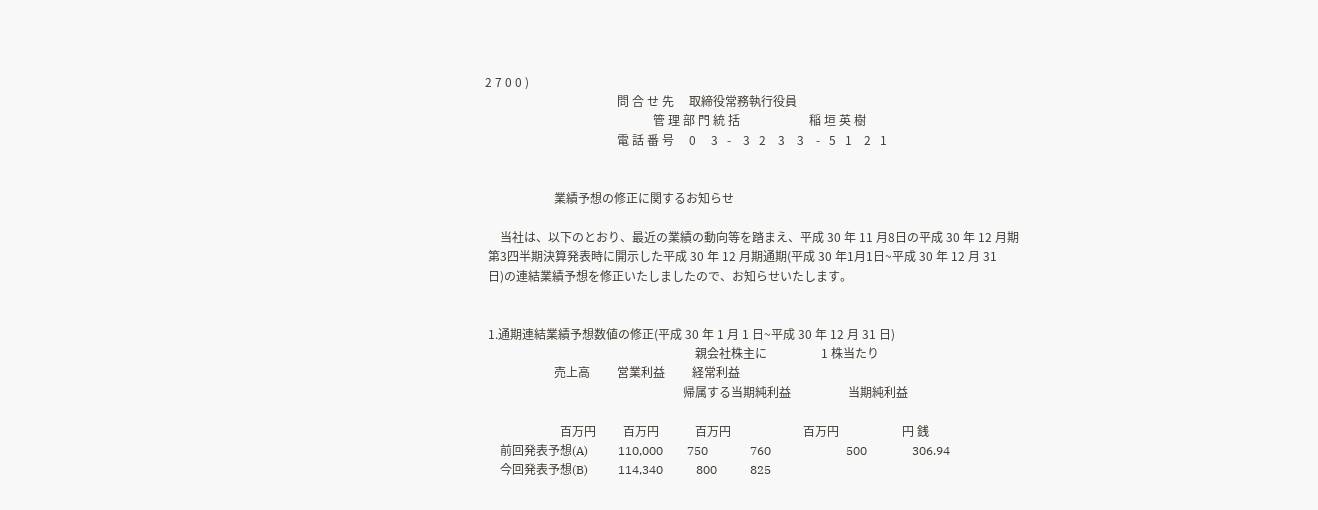2 7 0 0 )
                                            問 合 せ 先     取締役常務執行役員
                                                        管 理 部 門 統 括                       稲 垣 英 樹
                                            電 話 番 号     0     3   -    3   2    3    3    -   5   1    2   1


                       業績予想の修正に関するお知らせ

     当社は、以下のとおり、最近の業績の動向等を踏まえ、平成 30 年 11 月8日の平成 30 年 12 月期
 第3四半期決算発表時に開示した平成 30 年 12 月期通期(平成 30 年1月1日~平成 30 年 12 月 31
 日)の連結業績予想を修正いたしましたので、お知らせいたします。


 1.通期連結業績予想数値の修正(平成 30 年 1 月 1 日~平成 30 年 12 月 31 日)
                                                                      親会社株主に                  1 株当たり
                       売上高         営業利益         経常利益
                                                                  帰属する当期純利益                   当期純利益

                         百万円         百万円            百万円                        百万円                     円 銭
     前回発表予想(A)          110,000        750              760                         500               306.94
     今回発表予想(B)          114,340           800           825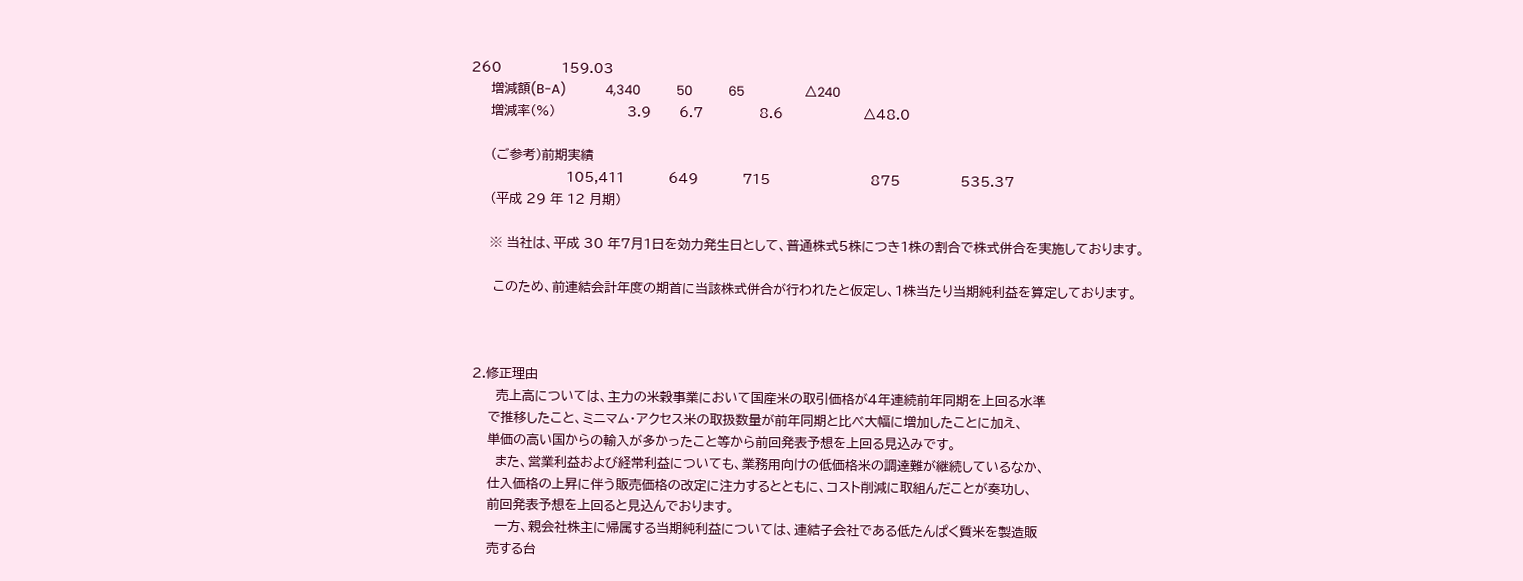260               159.03
     増減額(B-A)             4,340            50            65                    △240
     増減率(%)                  3.9       6.7              8.6                    △48.0

     (ご参考)前期実績
                        105,411           649           715                         875               535.37
     (平成 29 年 12 月期)

     ※ 当社は、平成 30 年7月1日を効力発生日として、普通株式5株につき1株の割合で株式併合を実施しております。

      このため、前連結会計年度の期首に当該株式併合が行われたと仮定し、1株当たり当期純利益を算定しております。



 2.修正理由
       売上高については、主力の米穀事業において国産米の取引価格が4年連続前年同期を上回る水準
     で推移したこと、ミニマム・アクセス米の取扱数量が前年同期と比べ大幅に増加したことに加え、
     単価の高い国からの輸入が多かったこと等から前回発表予想を上回る見込みです。
       また、営業利益および経常利益についても、業務用向けの低価格米の調達難が継続しているなか、
     仕入価格の上昇に伴う販売価格の改定に注力するとともに、コスト削減に取組んだことが奏功し、
     前回発表予想を上回ると見込んでおります。
       一方、親会社株主に帰属する当期純利益については、連結子会社である低たんぱく質米を製造販
     売する台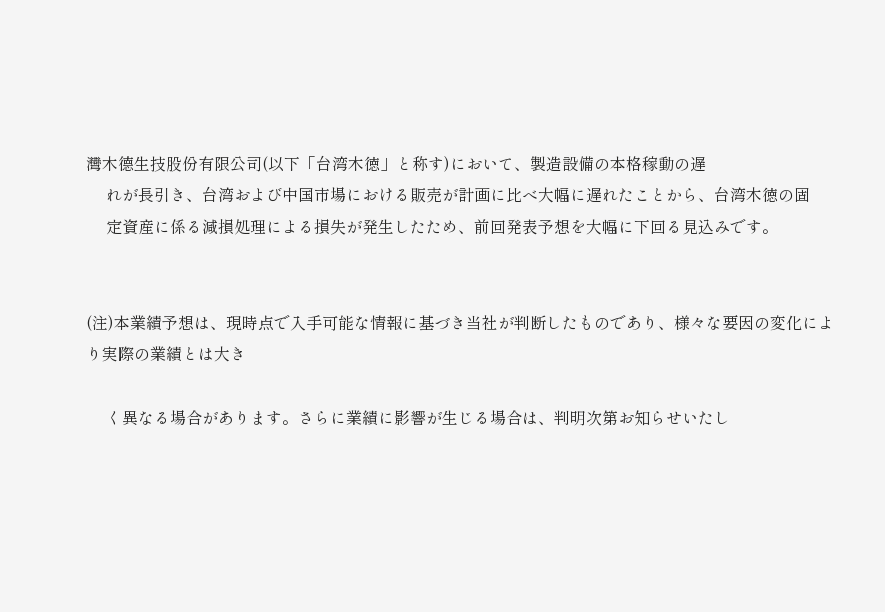灣木德生技股份有限公司(以下「台湾木徳」と称す)において、製造設備の本格稼動の遅
     れが長引き、台湾および中国市場における販売が計画に比べ大幅に遅れたことから、台湾木徳の固
     定資産に係る減損処理による損失が発生したため、前回発表予想を大幅に下回る見込みです。


(注)本業績予想は、現時点で入手可能な情報に基づき当社が判断したものであり、様々な要因の変化により実際の業績とは大き

     く異なる場合があります。さらに業績に影響が生じる場合は、判明次第お知らせいたし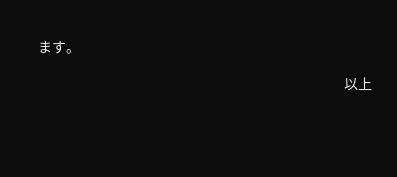ます。

                                                                                                      以上